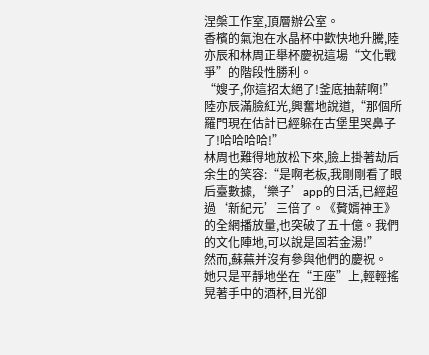涅槃工作室,頂層辦公室。
香檳的氣泡在水晶杯中歡快地升騰,陸亦辰和林周正舉杯慶祝這場“文化戰爭”的階段性勝利。
“嫂子,你這招太絕了!釜底抽薪啊!”陸亦辰滿臉紅光,興奮地說道,“那個所羅門現在估計已經躲在古堡里哭鼻子了!哈哈哈哈!”
林周也難得地放松下來,臉上掛著劫后余生的笑容:“是啊老板,我剛剛看了眼后臺數據,‘樂子’app的日活,已經超過‘新紀元’三倍了。《贅婿神王》的全網播放量,也突破了五十億。我們的文化陣地,可以說是固若金湯!”
然而,蘇蕪并沒有參與他們的慶祝。
她只是平靜地坐在“王座”上,輕輕搖晃著手中的酒杯,目光卻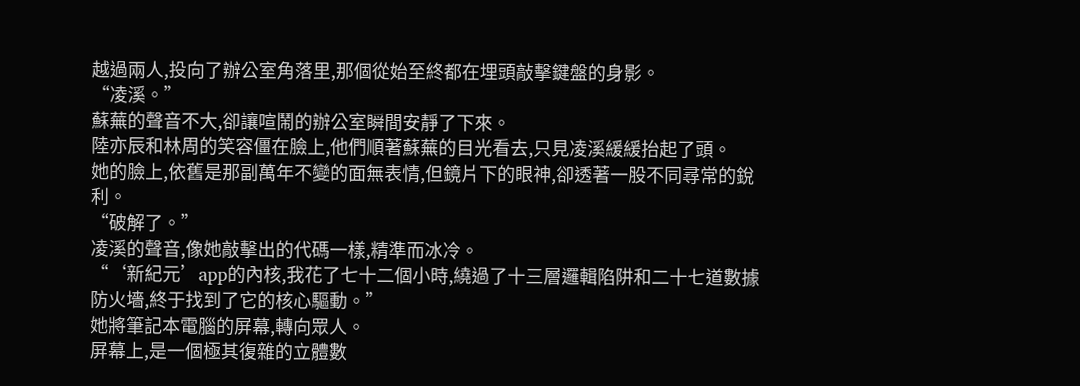越過兩人,投向了辦公室角落里,那個從始至終都在埋頭敲擊鍵盤的身影。
“凌溪。”
蘇蕪的聲音不大,卻讓喧鬧的辦公室瞬間安靜了下來。
陸亦辰和林周的笑容僵在臉上,他們順著蘇蕪的目光看去,只見凌溪緩緩抬起了頭。
她的臉上,依舊是那副萬年不變的面無表情,但鏡片下的眼神,卻透著一股不同尋常的銳利。
“破解了。”
凌溪的聲音,像她敲擊出的代碼一樣,精準而冰冷。
“‘新紀元’app的內核,我花了七十二個小時,繞過了十三層邏輯陷阱和二十七道數據防火墻,終于找到了它的核心驅動。”
她將筆記本電腦的屏幕,轉向眾人。
屏幕上,是一個極其復雜的立體數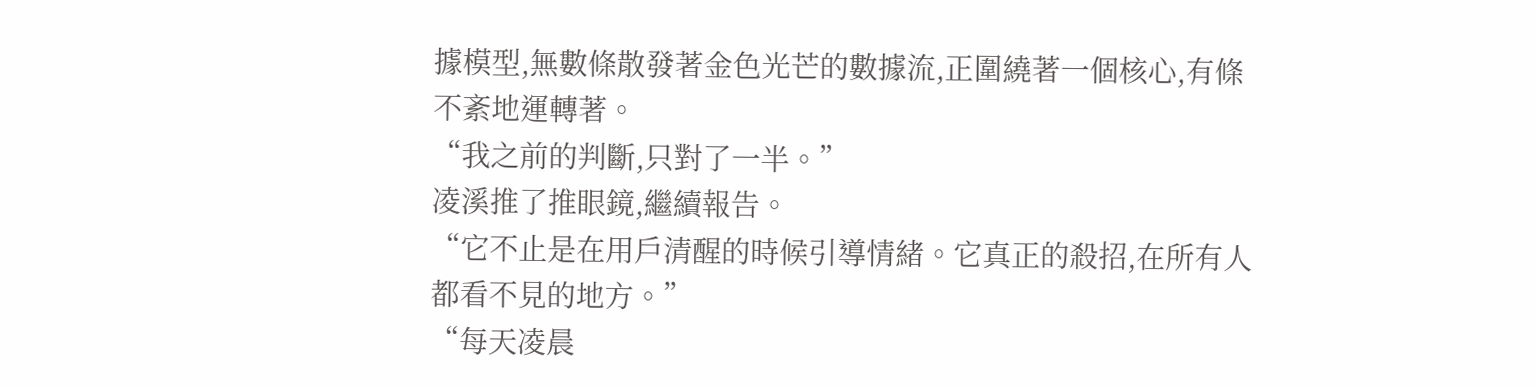據模型,無數條散發著金色光芒的數據流,正圍繞著一個核心,有條不紊地運轉著。
“我之前的判斷,只對了一半。”
凌溪推了推眼鏡,繼續報告。
“它不止是在用戶清醒的時候引導情緒。它真正的殺招,在所有人都看不見的地方。”
“每天凌晨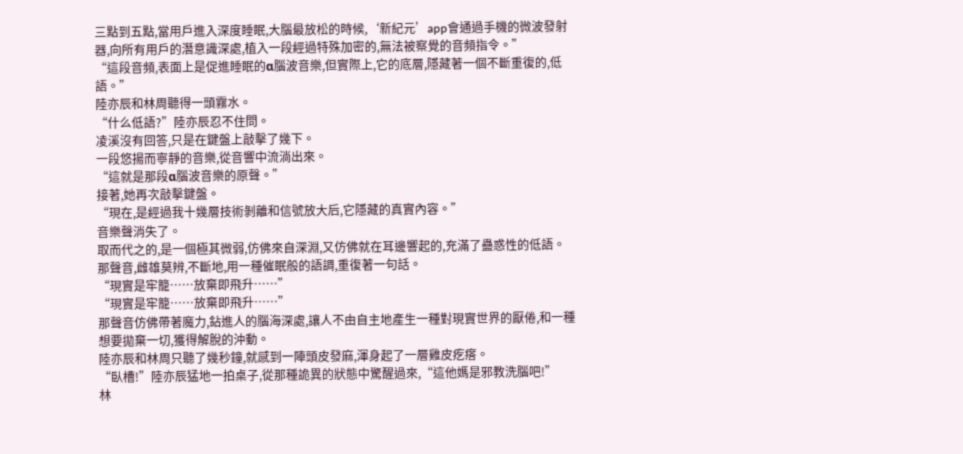三點到五點,當用戶進入深度睡眠,大腦最放松的時候,‘新紀元’app會通過手機的微波發射器,向所有用戶的潛意識深處,植入一段經過特殊加密的,無法被察覺的音頻指令。”
“這段音頻,表面上是促進睡眠的α腦波音樂,但實際上,它的底層,隱藏著一個不斷重復的,低語。”
陸亦辰和林周聽得一頭霧水。
“什么低語?”陸亦辰忍不住問。
凌溪沒有回答,只是在鍵盤上敲擊了幾下。
一段悠揚而寧靜的音樂,從音響中流淌出來。
“這就是那段α腦波音樂的原聲。”
接著,她再次敲擊鍵盤。
“現在,是經過我十幾層技術剝離和信號放大后,它隱藏的真實內容。”
音樂聲消失了。
取而代之的,是一個極其微弱,仿佛來自深淵,又仿佛就在耳邊響起的,充滿了蠱惑性的低語。
那聲音,雌雄莫辨,不斷地,用一種催眠般的語調,重復著一句話。
“現實是牢籠……放棄即飛升……”
“現實是牢籠……放棄即飛升……”
那聲音仿佛帶著魔力,鉆進人的腦海深處,讓人不由自主地產生一種對現實世界的厭倦,和一種想要拋棄一切,獲得解脫的沖動。
陸亦辰和林周只聽了幾秒鐘,就感到一陣頭皮發麻,渾身起了一層雞皮疙瘩。
“臥槽!”陸亦辰猛地一拍桌子,從那種詭異的狀態中驚醒過來,“這他媽是邪教洗腦吧!”
林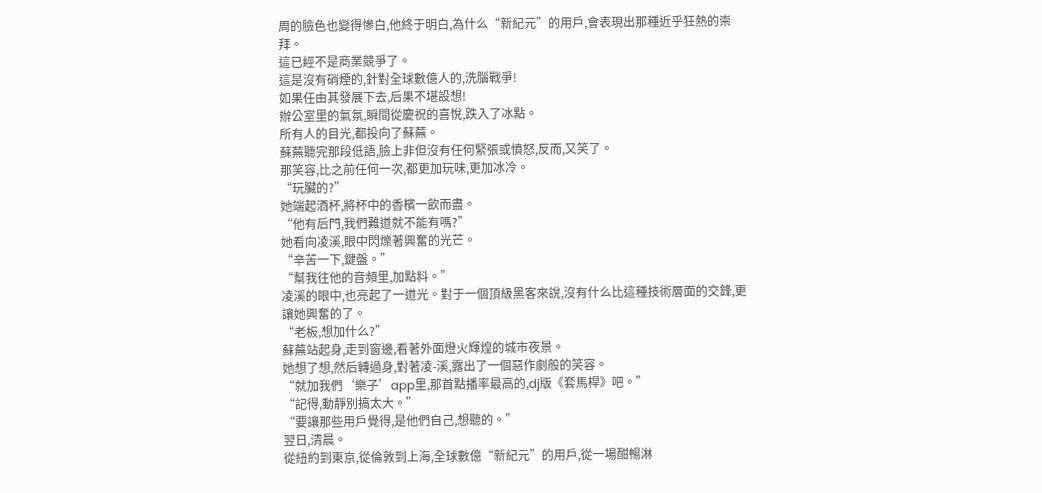周的臉色也變得慘白,他終于明白,為什么“新紀元”的用戶,會表現出那種近乎狂熱的崇拜。
這已經不是商業競爭了。
這是沒有硝煙的,針對全球數億人的,洗腦戰爭!
如果任由其發展下去,后果不堪設想!
辦公室里的氣氛,瞬間從慶祝的喜悅,跌入了冰點。
所有人的目光,都投向了蘇蕪。
蘇蕪聽完那段低語,臉上非但沒有任何緊張或憤怒,反而,又笑了。
那笑容,比之前任何一次,都更加玩味,更加冰冷。
“玩臟的?”
她端起酒杯,將杯中的香檳一飲而盡。
“他有后門,我們難道就不能有嗎?”
她看向凌溪,眼中閃爍著興奮的光芒。
“辛苦一下,鍵盤。”
“幫我往他的音頻里,加點料。”
凌溪的眼中,也亮起了一道光。對于一個頂級黑客來說,沒有什么比這種技術層面的交鋒,更讓她興奮的了。
“老板,想加什么?”
蘇蕪站起身,走到窗邊,看著外面燈火輝煌的城市夜景。
她想了想,然后轉過身,對著凌-溪,露出了一個惡作劇般的笑容。
“就加我們‘樂子’app里,那首點播率最高的,dj版《套馬桿》吧。”
“記得,動靜別搞太大。”
“要讓那些用戶覺得,是他們自己,想聽的。”
翌日,清晨。
從紐約到東京,從倫敦到上海,全球數億“新紀元”的用戶,從一場酣暢淋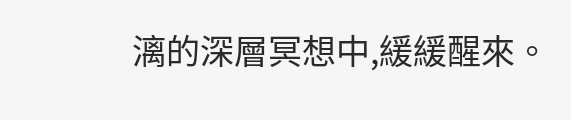漓的深層冥想中,緩緩醒來。